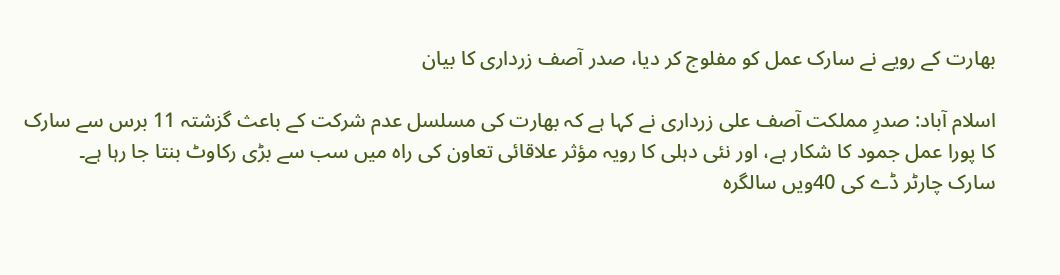بھارت کے رویے نے سارک عمل کو مفلوج کر دیا، صدر آصف زرداری کا بیان

اسلام آباد: صدرِ مملکت آصف علی زرداری نے کہا ہے کہ بھارت کی مسلسل عدم شرکت کے باعث گزشتہ 11 برس سے سارک کا پورا عمل جمود کا شکار ہے، اور نئی دہلی کا رویہ مؤثر علاقائی تعاون کی راہ میں سب سے بڑی رکاوٹ بنتا جا رہا ہے۔
سارک چارٹر ڈے کی 40ویں سالگرہ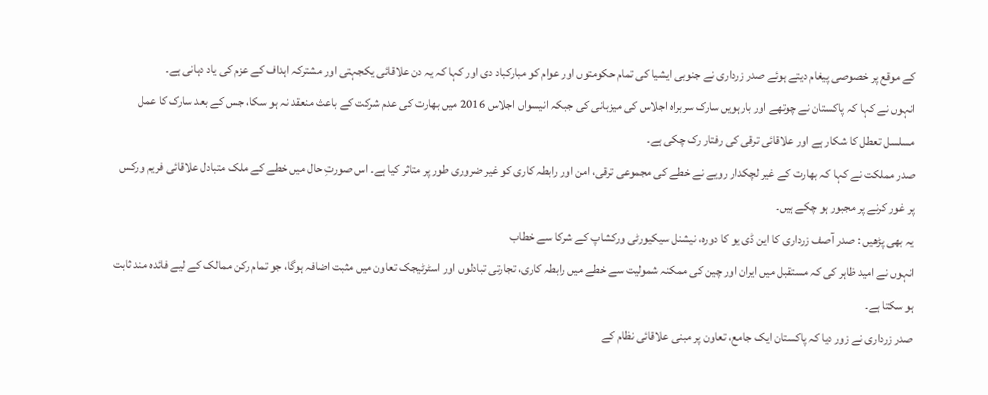کے موقع پر خصوصی پیغام دیتے ہوئے صدر زرداری نے جنوبی ایشیا کی تمام حکومتوں اور عوام کو مبارکباد دی اور کہا کہ یہ دن علاقائی یکجہتی اور مشترکہ اہداف کے عزم کی یاد دہانی ہے۔
انہوں نے کہا کہ پاکستان نے چوتھے اور بارہویں سارک سربراہ اجلاس کی میزبانی کی جبکہ انیسواں اجلاس 2016 میں بھارت کی عدم شرکت کے باعث منعقد نہ ہو سکا، جس کے بعد سارک کا عمل مسلسل تعطل کا شکار ہے اور علاقائی ترقی کی رفتار رک چکی ہے۔
صدر مملکت نے کہا کہ بھارت کے غیر لچکدار رویے نے خطے کی مجموعی ترقی، امن اور رابطہ کاری کو غیر ضروری طور پر متاثر کیا ہے۔ اس صورتِ حال میں خطے کے ملک متبادل علاقائی فریم ورکس پر غور کرنے پر مجبور ہو چکے ہیں۔
یہ بھی پڑھیں : صدر آصف زرداری کا این ڈی یو کا دورہ، نیشنل سیکیورٹی ورکشاپ کے شرکا سے خطاب
انہوں نے امید ظاہر کی کہ مستقبل میں ایران اور چین کی ممکنہ شمولیت سے خطے میں رابطہ کاری، تجارتی تبادلوں اور اسٹرٹیجک تعاون میں مثبت اضافہ ہوگا، جو تمام رکن ممالک کے لیے فائدہ مند ثابت ہو سکتا ہے۔
صدر زرداری نے زور دیا کہ پاکستان ایک جامع، تعاون پر مبنی علاقائی نظام کے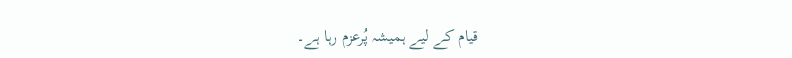قیام کے لیے ہمیشہ پُرعزم رہا ہے۔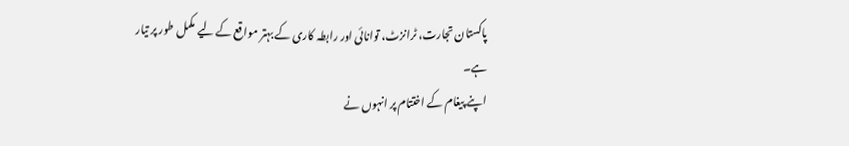پاکستان تجارت، ٹرانزٹ، توانائی اور رابطہ کاری کے بہتر مواقع کے لیے مکمل طور پر تیار ہے۔
اپنے پیغام کے اختتام پر انہوں نے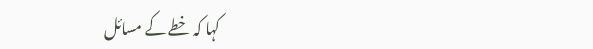کہا کہ خطے کے مسائل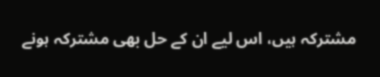مشترکہ ہیں، اس لیے ان کے حل بھی مشترکہ ہونے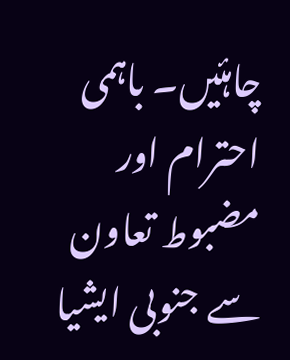چاہئیں۔ باہمی احترام اور مضبوط تعاون سے جنوبی ایشیا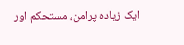ایک زیادہ پرامن، مستحکم اور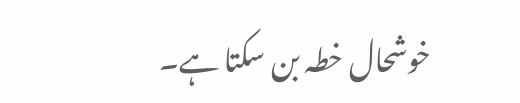خوشحال خطہ بن سکتا ہے۔